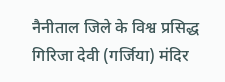नैनीताल जिले के विश्व प्रसिद्ध गिरिजा देवी (गर्जिया) मंदिर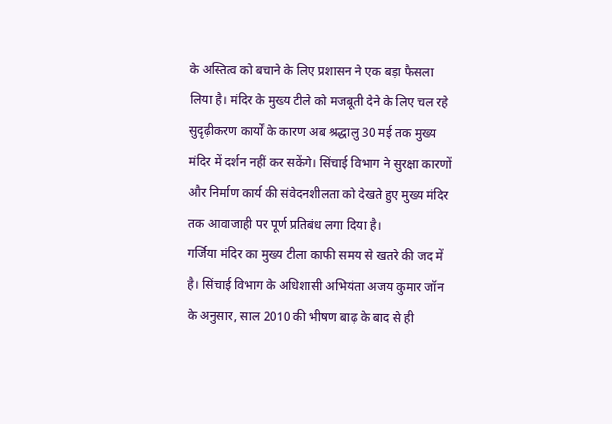के अस्तित्व को बचाने के लिए प्रशासन ने एक बड़ा फैसला लिया है। मंदिर के मुख्य टीले को मजबूती देने के लिए चल रहे सुदृढ़ीकरण कार्यों के कारण अब श्रद्धालु 30 मई तक मुख्य मंदिर में दर्शन नहीं कर सकेंगे। सिंचाई विभाग ने सुरक्षा कारणों और निर्माण कार्य की संवेदनशीलता को देखते हुए मुख्य मंदिर तक आवाजाही पर पूर्ण प्रतिबंध लगा दिया है।
गर्जिया मंदिर का मुख्य टीला काफी समय से खतरे की जद में है। सिंचाई विभाग के अधिशासी अभियंता अजय कुमार जॉन के अनुसार, साल 2010 की भीषण बाढ़ के बाद से ही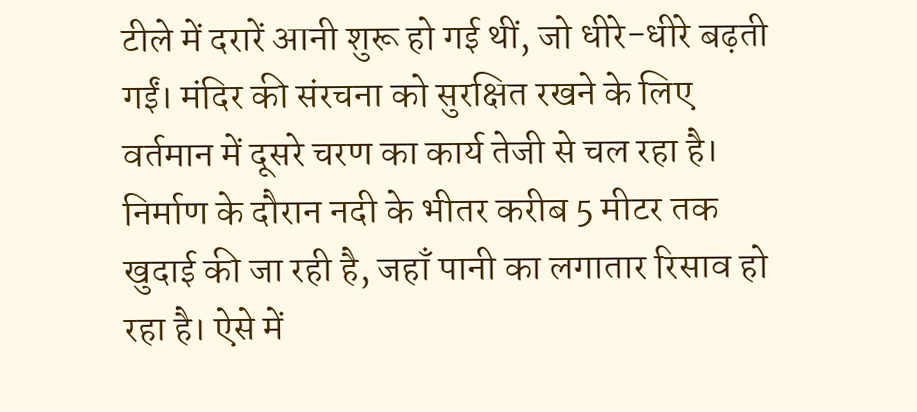टीले में दरारें आनी शुरू हो गई थीं, जो धीरे-धीरे बढ़ती गईं। मंदिर की संरचना को सुरक्षित रखने के लिए वर्तमान में दूसरे चरण का कार्य तेजी से चल रहा है। निर्माण के दौरान नदी के भीतर करीब 5 मीटर तक खुदाई की जा रही है, जहाँ पानी का लगातार रिसाव हो रहा है। ऐसे में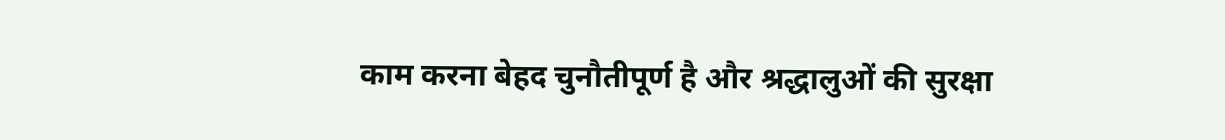काम करना बेहद चुनौतीपूर्ण है और श्रद्धालुओं की सुरक्षा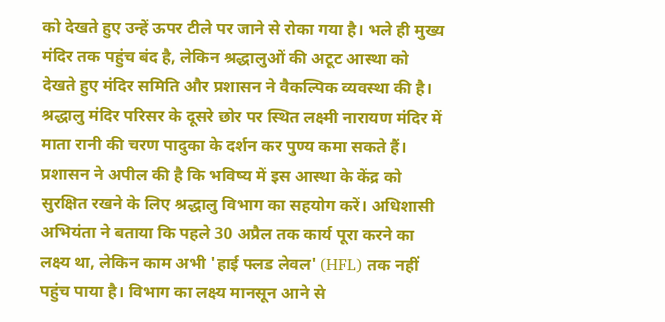को देखते हुए उन्हें ऊपर टीले पर जाने से रोका गया है। भले ही मुख्य मंदिर तक पहुंच बंद है, लेकिन श्रद्धालुओं की अटूट आस्था को देखते हुए मंदिर समिति और प्रशासन ने वैकल्पिक व्यवस्था की है। श्रद्धालु मंदिर परिसर के दूसरे छोर पर स्थित लक्ष्मी नारायण मंदिर में माता रानी की चरण पादुका के दर्शन कर पुण्य कमा सकते हैं। प्रशासन ने अपील की है कि भविष्य में इस आस्था के केंद्र को सुरक्षित रखने के लिए श्रद्धालु विभाग का सहयोग करें। अधिशासी अभियंता ने बताया कि पहले 30 अप्रैल तक कार्य पूरा करने का लक्ष्य था, लेकिन काम अभी 'हाई फ्लड लेवल' (HFL) तक नहीं पहुंच पाया है। विभाग का लक्ष्य मानसून आने से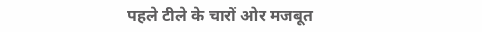पहले टीले के चारों ओर मजबूत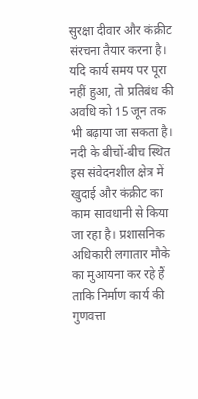सुरक्षा दीवार और कंक्रीट संरचना तैयार करना है। यदि कार्य समय पर पूरा नहीं हुआ, तो प्रतिबंध की अवधि को 15 जून तक भी बढ़ाया जा सकता है। नदी के बीचों-बीच स्थित इस संवेदनशील क्षेत्र में खुदाई और कंक्रीट का काम सावधानी से किया जा रहा है। प्रशासनिक अधिकारी लगातार मौके का मुआयना कर रहे हैं ताकि निर्माण कार्य की गुणवत्ता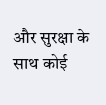और सुरक्षा के साथ कोई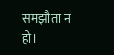समझौता न हो।